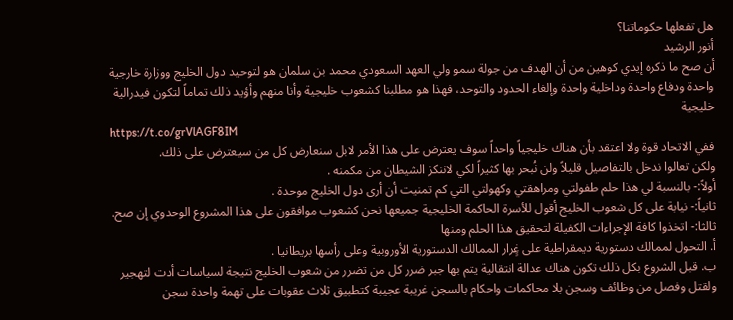هل تفعلها حكوماتنا؟
أنور الرشيد
أن صح ما ذكره إيدي كوهين من أن الهدف من جولة سمو ولي العهد السعودي محمد بن سلمان هو لتوحيد دول الخليج ووزارة خارجية واحدة ودفاع واحدة وداخلية واحدة وإلغاء الحدود والتوحد، فهذا هو مطلبنا كشعوب خليجية وأنا منهم وأؤيد ذلك تماماً لتكون فيدرالية خليجية
https://t.co/grVlAGF8IM
ففي الاتحاد قوة ولا اعتقد بأن هناك خليجياً واحداً سوف يعترض على هذا الأمر لابل سنعارض كل من سيعترض على ذلك.
ولكن تعالوا ندخل بالتفاصيل قليلاً ولن نُبحر بها كثيراً لكي لاننكز الشيطان من مكمنه .
أولاً:- بالنسبة لي هذا حلم طفولتي ومراهقتي وكهولتي التي كم تمنيت أن أرى دول الخليج موحدة .
ثانياً:- نيابة على كل شعوب الخليج أقول للأسرة الحاكمة الخليجية جميعها نحن كشعوب موافقون على هذا المشروع الوحدوي إن صح.
ثالثا:- اتخذوا كافة الإجراءات الكفيلة لتحقيق هذا الحلم ومنها
أ. التحول لممالك دستورية ديمقراطية على غٍرار الممالك الدستورية الأوروبية وعلى رأسها بريطانيا .
ب. قبل الشروع بكل ذلك تكون هناك عدالة انتقالية يتم بها جبر ضرر كل من تضرر من شعوب الخليج نتيجة لسياسات أدت لتهجير ولقتل وفصل من وظائف وسجن بلا محاكمات واحكام بالسجن غريبة عجيبة كتطبيق ثلاث عقوبات على تهمة واحدة سجن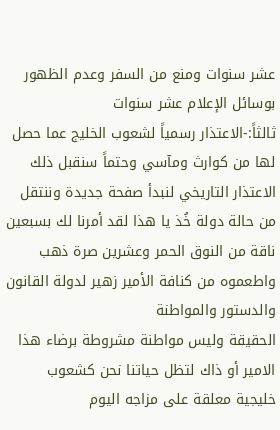عشر سنوات ومنع من السفر وعدم الظهور بوسائل الإعلام عشر سنوات
ثالثاً:-الاعتذار رسمياً لشعوب الخليج عما حصل لها من كوارث ومآسي وحتماً سنقبل ذلك الاعتذار التاريخي لنبدأ صفحة جديدة وننتقل من حالة دولة خُذ يا هذا لقد أمرنا لك بسبعين ناقة من النوق الحمر وعشرين صرة ذهب واطعموه من كنافة الأمير زهير لدولة القانون والدستور والمواطنة
الحقيقة وليس مواطنة مشروطة برضاء هذا الامير أو ذاك لتظل حياتنا نحن كشعوب خليجية معلقة على مزاجه اليوم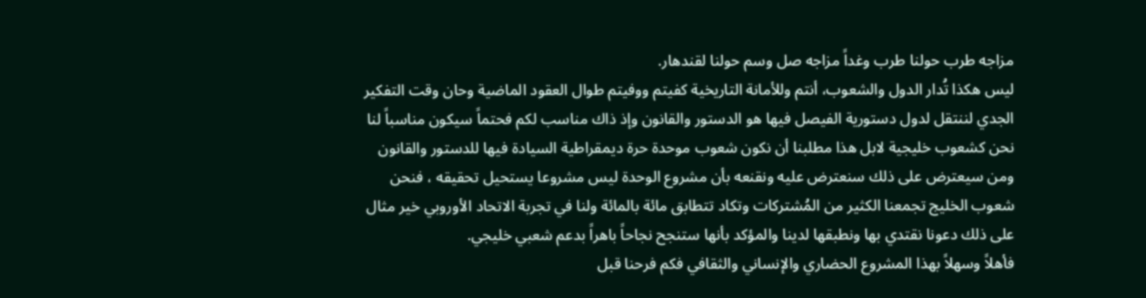مزاجه طرب حولنا طرب وغداً مزاجه صل وسم حولنا لقندهار.
ليس هكذا تُدار الدول والشعوب، أنتم وللأمانة التاريخية كفيتم ووفيتم طوال العقود الماضية وحان وقت التفكير الجدي لننتقل لدول دستورية الفيصل فيها هو الدستور والقانون وإذ ذاك مناسب لكم فحتماً سيكون مناسباً لنا نحن كشعوب خليجية لابل هذا مطلبنا أن نكون شعوب موحدة حرة ديمقراطية السيادة فيها للدستور والقانون ومن سيعترض على ذلك سنعترض عليه ونقنعه بأن مشروع الوحدة ليس مشروعا يستحيل تحقيقه ، فنحن شعوب الخليج تجمعنا الكثير من المُشتركات وتكاد تتطابق مائة بالمائة ولنا في تجربة الاتحاد الأوروبي خير مثال على ذلك دعونا نقتدي بها ونطبقها لدينا والمؤكد بأنها ستنجح نجاحاً باهراً بدعم شعبي خليجي.
فأهلاً وسهلاً بهذا المشروع الحضاري والإنساني والثقافي فكم فرحنا قبل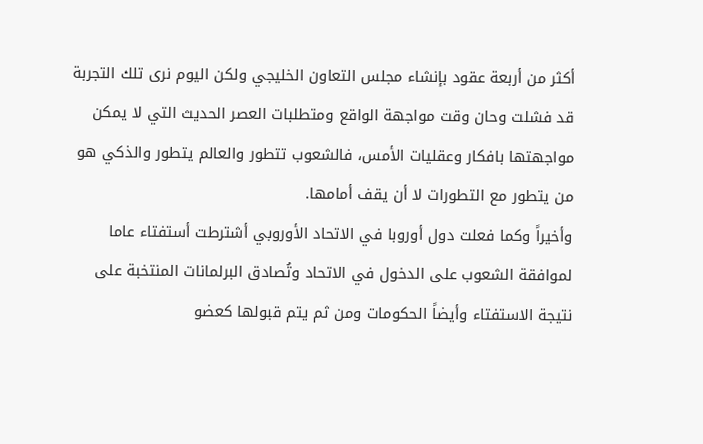أكثر من أربعة عقود بإنشاء مجلس التعاون الخليجي ولكن اليوم نرى تلك التجربة قد فشلت وحان وقت مواجهة الواقع ومتطلبات العصر الحديث التي لا يمكن مواجهتها بافكار وعقليات الأمس، فالشعوب تتطور والعالم يتطور والذكي هو من يتطور مع التطورات لا أن يقف أمامها.
وأخيراً وكما فعلت دول أوروبا في الاتحاد الأوروبي أشترطت أستفتاء عاما لموافقة الشعوب على الدخول في الاتحاد وتُصادق البرلمانات المنتخبة على نتيجة الاستفتاء وأيضاً الحكومات ومن ثم يتم قبولها كعضو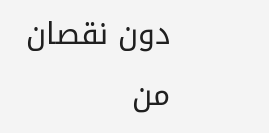دون نقصان من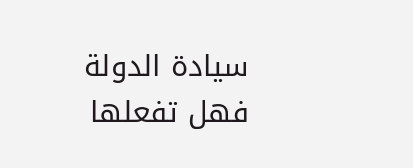سيادة الدولة
فهل تفعلها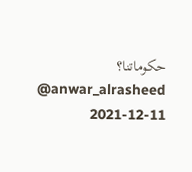حكوماتنا؟
@anwar_alrasheed
2021-12-11